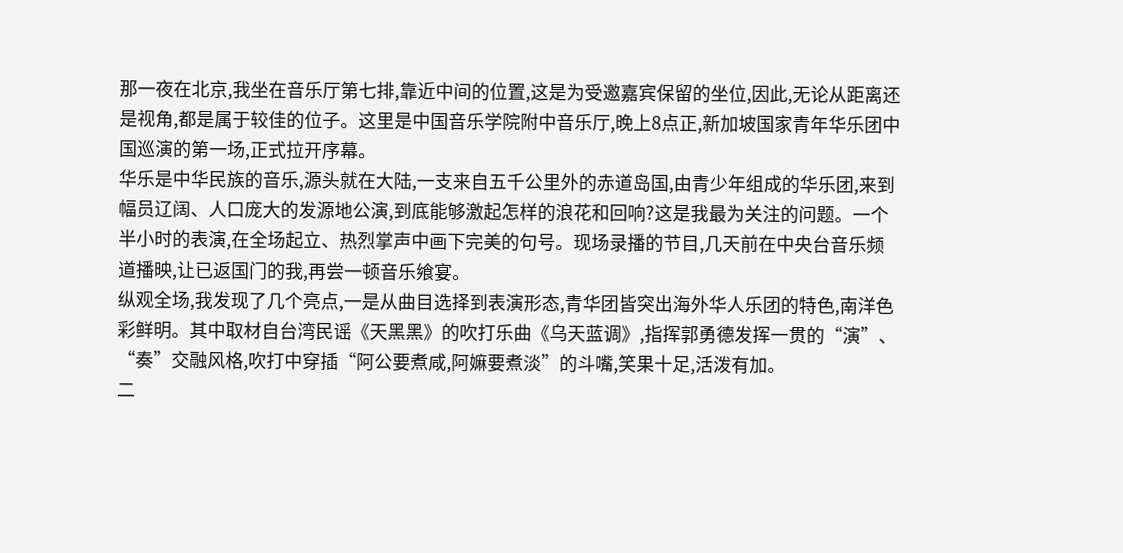那一夜在北京,我坐在音乐厅第七排,靠近中间的位置,这是为受邀嘉宾保留的坐位,因此,无论从距离还是视角,都是属于较佳的位子。这里是中国音乐学院附中音乐厅,晚上8点正,新加坡国家青年华乐团中国巡演的第一场,正式拉开序幕。
华乐是中华民族的音乐,源头就在大陆,一支来自五千公里外的赤道岛国,由青少年组成的华乐团,来到幅员辽阔、人口庞大的发源地公演,到底能够激起怎样的浪花和回响?这是我最为关注的问题。一个半小时的表演,在全场起立、热烈掌声中画下完美的句号。现场录播的节目,几天前在中央台音乐频道播映,让已返国门的我,再尝一顿音乐飨宴。
纵观全场,我发现了几个亮点,一是从曲目选择到表演形态,青华团皆突出海外华人乐团的特色,南洋色彩鲜明。其中取材自台湾民谣《天黑黑》的吹打乐曲《乌天蓝调》,指挥郭勇德发挥一贯的“演”、“奏”交融风格,吹打中穿插“阿公要煮咸,阿嫲要煮淡”的斗嘴,笑果十足,活泼有加。
二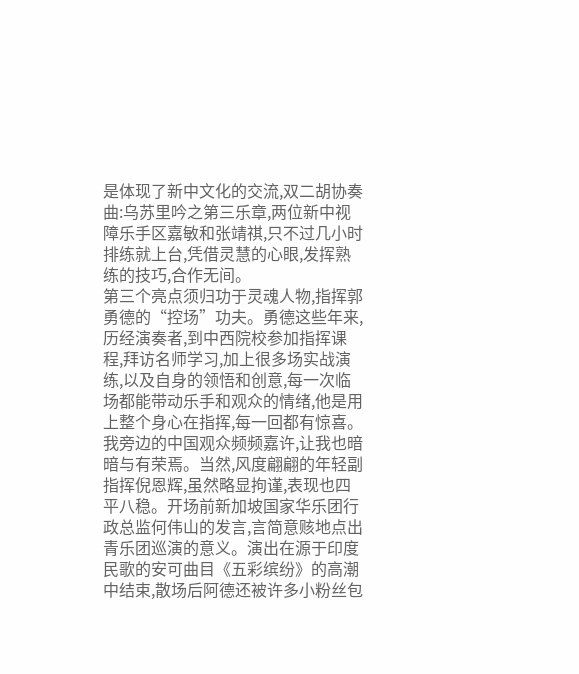是体现了新中文化的交流,双二胡协奏曲:乌苏里吟之第三乐章,两位新中视障乐手区嘉敏和张靖祺,只不过几小时排练就上台,凭借灵慧的心眼,发挥熟练的技巧,合作无间。
第三个亮点须归功于灵魂人物,指挥郭勇德的“控场”功夫。勇德这些年来,历经演奏者,到中西院校参加指挥课程,拜访名师学习,加上很多场实战演练,以及自身的领悟和创意,每一次临场都能带动乐手和观众的情绪,他是用上整个身心在指挥,每一回都有惊喜。我旁边的中国观众频频嘉许,让我也暗暗与有荣焉。当然,风度翩翩的年轻副指挥倪恩辉,虽然略显拘谨,表现也四平八稳。开场前新加坡国家华乐团行政总监何伟山的发言,言简意赅地点出青乐团巡演的意义。演出在源于印度民歌的安可曲目《五彩缤纷》的高潮中结束,散场后阿德还被许多小粉丝包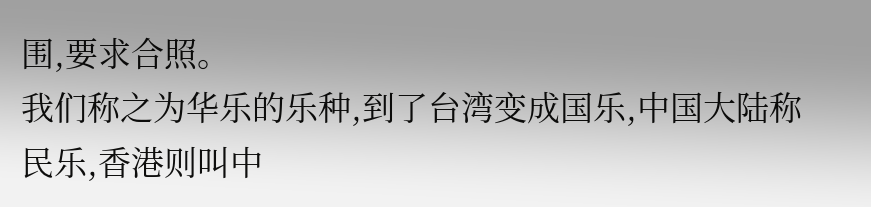围,要求合照。
我们称之为华乐的乐种,到了台湾变成国乐,中国大陆称民乐,香港则叫中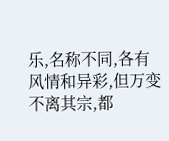乐,名称不同,各有风情和异彩,但万变不离其宗,都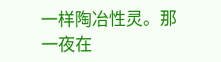一样陶冶性灵。那一夜在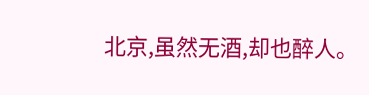北京,虽然无酒,却也醉人。